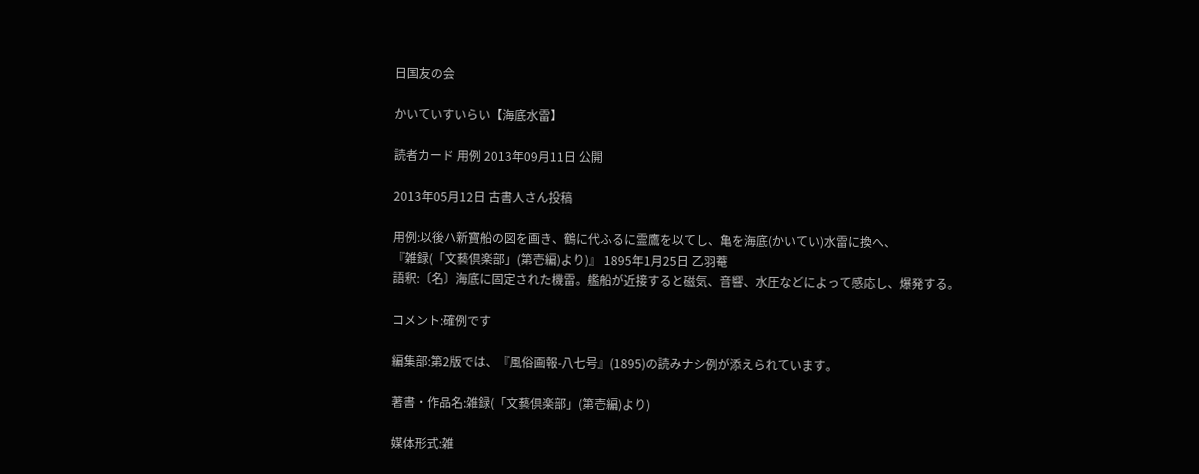日国友の会

かいていすいらい【海底水雷】

読者カード 用例 2013年09月11日 公開

2013年05月12日 古書人さん投稿

用例:以後ハ新寶船の図を画き、鶴に代ふるに霊鷹を以てし、亀を海底(かいてい)水雷に換へ、
『雑録(「文藝倶楽部」(第壱編)より)』 1895年1月25日 乙羽菴
語釈:〔名〕海底に固定された機雷。艦船が近接すると磁気、音響、水圧などによって感応し、爆発する。

コメント:確例です

編集部:第2版では、『風俗画報-八七号』(1895)の読みナシ例が添えられています。

著書・作品名:雑録(「文藝倶楽部」(第壱編)より)

媒体形式:雑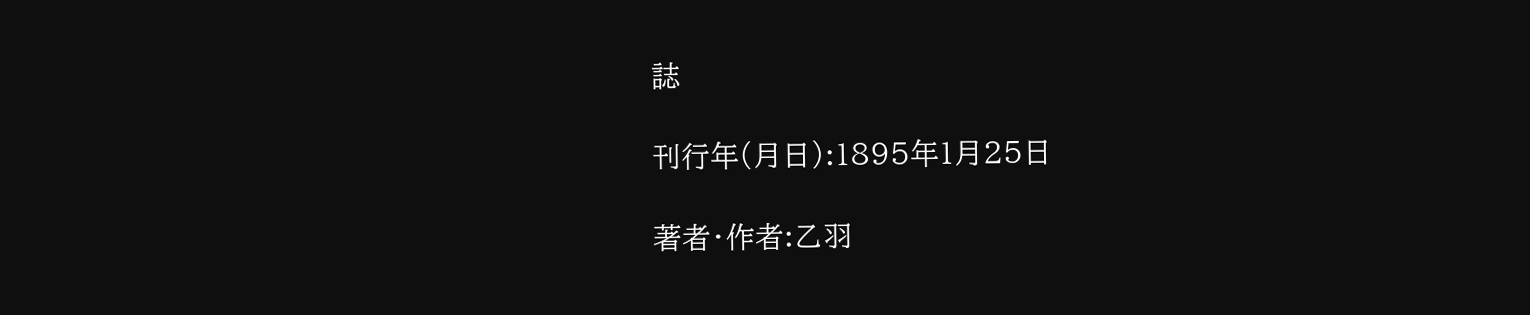誌

刊行年(月日):1895年1月25日

著者・作者:乙羽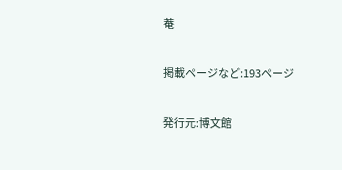菴

掲載ページなど:193ページ

発行元:博文館